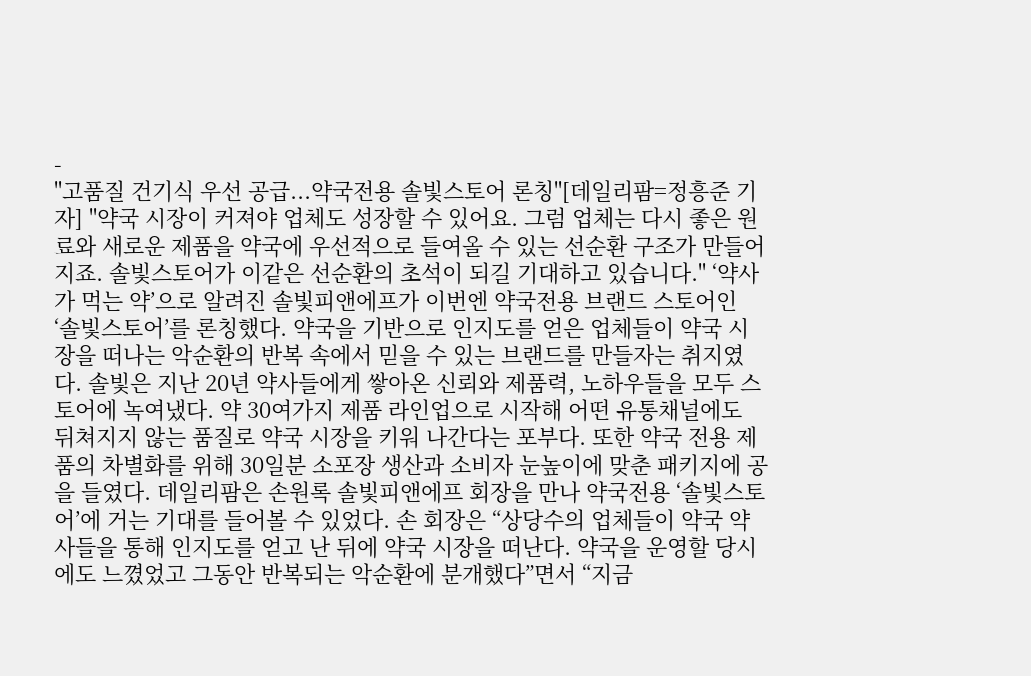-
"고품질 건기식 우선 공급...약국전용 솔빛스토어 론칭"[데일리팜=정흥준 기자] "약국 시장이 커져야 업체도 성장할 수 있어요. 그럼 업체는 다시 좋은 원료와 새로운 제품을 약국에 우선적으로 들여올 수 있는 선순환 구조가 만들어지죠. 솔빛스토어가 이같은 선순환의 초석이 되길 기대하고 있습니다." ‘약사가 먹는 약’으로 알려진 솔빛피앤에프가 이번엔 약국전용 브랜드 스토어인 ‘솔빛스토어’를 론칭했다. 약국을 기반으로 인지도를 얻은 업체들이 약국 시장을 떠나는 악순환의 반복 속에서 믿을 수 있는 브랜드를 만들자는 취지였다. 솔빛은 지난 20년 약사들에게 쌓아온 신뢰와 제품력, 노하우들을 모두 스토어에 녹여냈다. 약 30여가지 제품 라인업으로 시작해 어떤 유통채널에도 뒤쳐지지 않는 품질로 약국 시장을 키워 나간다는 포부다. 또한 약국 전용 제품의 차별화를 위해 30일분 소포장 생산과 소비자 눈높이에 맞춘 패키지에 공을 들였다. 데일리팜은 손원록 솔빛피앤에프 회장을 만나 약국전용 ‘솔빛스토어’에 거는 기대를 들어볼 수 있었다. 손 회장은 “상당수의 업체들이 약국 약사들을 통해 인지도를 얻고 난 뒤에 약국 시장을 떠난다. 약국을 운영할 당시에도 느꼈었고 그동안 반복되는 악순환에 분개했다”면서 “지금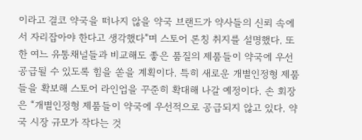이라고 결코 약국을 떠나지 않을 약국 브랜드가 약사들의 신뢰 속에서 자리잡아야 한다고 생각했다”며 스토어 론칭 취지를 설명했다. 또한 여느 유통채널들과 비교해도 좋은 품질의 제품들이 약국에 우선 공급될 수 있도록 힘을 쏟을 계획이다. 특히 새로운 개별인정형 제품들을 확보해 스토어 라인업을 꾸준히 확대해 나갈 예정이다. 손 회장은 “개별인정형 제품들이 약국에 우선적으로 공급되지 않고 있다. 약국 시장 규모가 작다는 것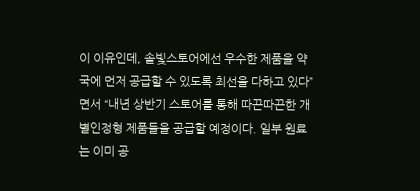이 이유인데, 솔빛스토어에선 우수한 제품을 약국에 먼저 공급할 수 있도록 최선을 다하고 있다”면서 “내년 상반기 스토어를 통해 따끈따끈한 개별인정형 제품들을 공급할 예정이다. 일부 원료는 이미 공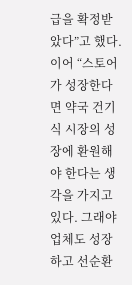급을 확정받았다”고 했다. 이어 “스토어가 성장한다면 약국 건기식 시장의 성장에 환원해야 한다는 생각을 가지고 있다. 그래야 업체도 성장하고 선순환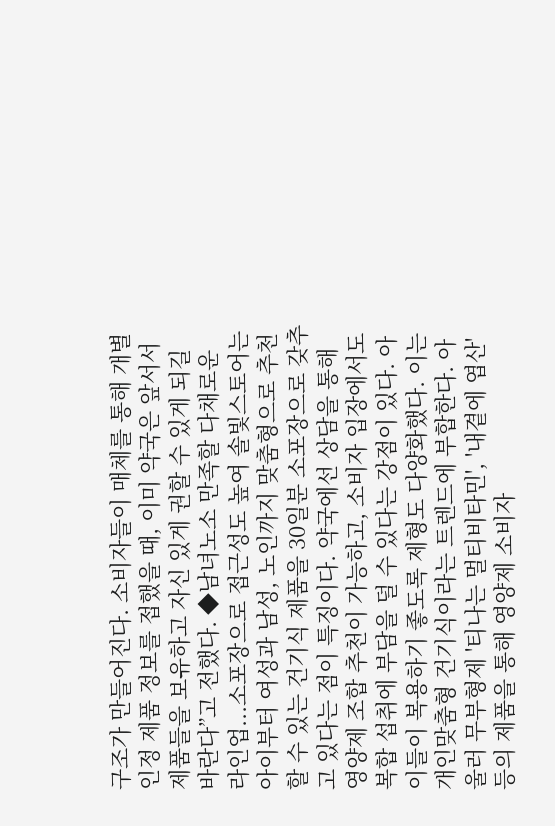구조가 만들어진다. 소비자들이 매체를 통해 개별인정 제품 정보를 접했을 때, 이미 약국은 앞서서 제품들을 보유하고 자신 있게 권할 수 있게 되길 바란다”고 전했다. ◆남녀노소 만족할 다채로운 라인업...소포장으로 접근성도 높여 솔빛스토어는 아이부터 여성과 남성, 노인까지 맞춤형으로 추천할 수 있는 건기식 제품을 30일분 소포장으로 갖추고 있다는 점이 특징이다. 약국에선 상담을 통해 영양제 조합 추천이 가능하고, 소비자 입장에서도 복합 섭취에 부담을 덜 수 있다는 강점이 있다. 아이들이 복용하기 좋도록 제형도 다양화했다. 이는 개인맞춤형 건기식이라는 트렌드에 부합한다. 아울러 무부형제 '티나는 멀티비타민', '내곁에 엽산' 등의 제품을 통해 영양제 소비자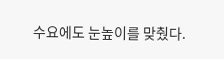수요에도 눈높이를 맞췄다.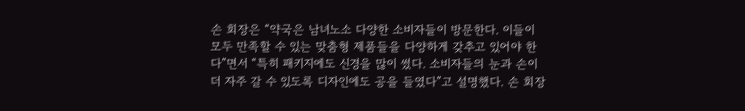손 회장은 “약국은 남녀노소 다양한 소비자들이 방문한다. 이들이 모두 만족할 수 있는 맞춤형 제품들을 다양하게 갖추고 있어야 한다”면서 “특히 패키지에도 신경을 많이 썼다. 소비자들의 눈과 손이 더 자주 갈 수 있도록 디자인에도 공을 들였다”고 설명했다. 손 회장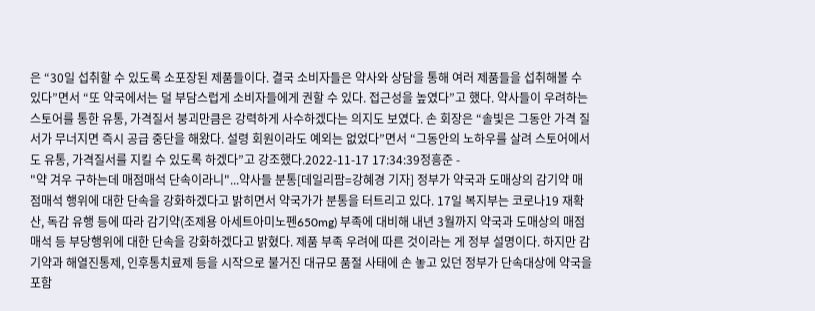은 “30일 섭취할 수 있도록 소포장된 제품들이다. 결국 소비자들은 약사와 상담을 통해 여러 제품들을 섭취해볼 수 있다”면서 “또 약국에서는 덜 부담스럽게 소비자들에게 권할 수 있다. 접근성을 높였다”고 했다. 약사들이 우려하는 스토어를 통한 유통, 가격질서 붕괴만큼은 강력하게 사수하겠다는 의지도 보였다. 손 회장은 “솔빛은 그동안 가격 질서가 무너지면 즉시 공급 중단을 해왔다. 설령 회원이라도 예외는 없었다”면서 “그동안의 노하우를 살려 스토어에서도 유통, 가격질서를 지킬 수 있도록 하겠다”고 강조했다.2022-11-17 17:34:39정흥준 -
"약 겨우 구하는데 매점매석 단속이라니"...약사들 분통[데일리팜=강혜경 기자] 정부가 약국과 도매상의 감기약 매점매석 행위에 대한 단속을 강화하겠다고 밝히면서 약국가가 분통을 터트리고 있다. 17일 복지부는 코로나19 재확산, 독감 유행 등에 따라 감기약(조제용 아세트아미노펜650mg) 부족에 대비해 내년 3월까지 약국과 도매상의 매점매석 등 부당행위에 대한 단속을 강화하겠다고 밝혔다. 제품 부족 우려에 따른 것이라는 게 정부 설명이다. 하지만 감기약과 해열진통제, 인후통치료제 등을 시작으로 불거진 대규모 품절 사태에 손 놓고 있던 정부가 단속대상에 약국을 포함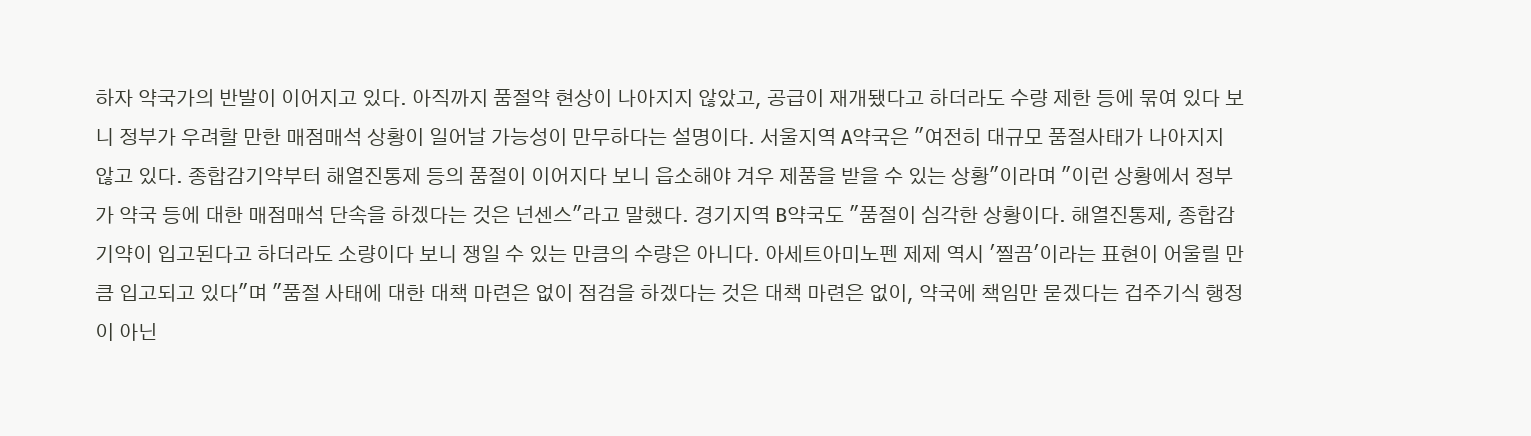하자 약국가의 반발이 이어지고 있다. 아직까지 품절약 현상이 나아지지 않았고, 공급이 재개됐다고 하더라도 수량 제한 등에 묶여 있다 보니 정부가 우려할 만한 매점매석 상황이 일어날 가능성이 만무하다는 설명이다. 서울지역 A약국은 "여전히 대규모 품절사태가 나아지지 않고 있다. 종합감기약부터 해열진통제 등의 품절이 이어지다 보니 읍소해야 겨우 제품을 받을 수 있는 상황"이라며 "이런 상황에서 정부가 약국 등에 대한 매점매석 단속을 하겠다는 것은 넌센스"라고 말했다. 경기지역 B약국도 "품절이 심각한 상황이다. 해열진통제, 종합감기약이 입고된다고 하더라도 소량이다 보니 쟁일 수 있는 만큼의 수량은 아니다. 아세트아미노펜 제제 역시 '찔끔'이라는 표현이 어울릴 만큼 입고되고 있다"며 "품절 사태에 대한 대책 마련은 없이 점검을 하겠다는 것은 대책 마련은 없이, 약국에 책임만 묻겠다는 겁주기식 행정이 아닌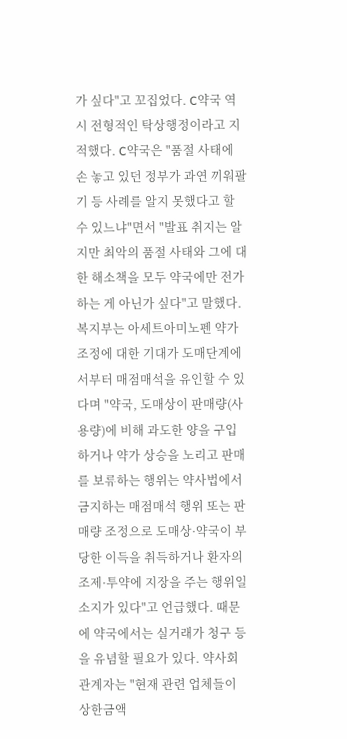가 싶다"고 꼬집었다. C약국 역시 전형적인 탁상행정이라고 지적했다. C약국은 "품절 사태에 손 놓고 있던 정부가 과연 끼워팔기 등 사례를 알지 못했다고 할 수 있느냐"면서 "발표 취지는 알지만 최악의 품절 사태와 그에 대한 해소책을 모두 약국에만 전가하는 게 아닌가 싶다"고 말했다. 복지부는 아세트아미노펜 약가 조정에 대한 기대가 도매단계에서부터 매점매석을 유인할 수 있다며 "약국, 도매상이 판매량(사용량)에 비해 과도한 양을 구입하거나 약가 상승을 노리고 판매를 보류하는 행위는 약사법에서 금지하는 매점매석 행위 또는 판매량 조정으로 도매상·약국이 부당한 이득을 취득하거나 환자의 조제·투약에 지장을 주는 행위일 소지가 있다"고 언급했다. 때문에 약국에서는 실거래가 청구 등을 유념할 필요가 있다. 약사회 관계자는 "현재 관련 업체들이 상한금액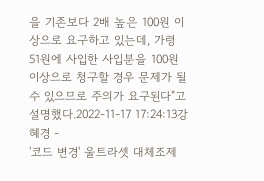을 기존보다 2배 높은 100원 이상으로 요구하고 있는데, 가령 51원에 사입한 사입분을 100원 이상으로 청구할 경우 문제가 될 수 있으므로 주의가 요구된다"고 설명했다.2022-11-17 17:24:13강혜경 -
'코드 변경' 울트라셋 대체조제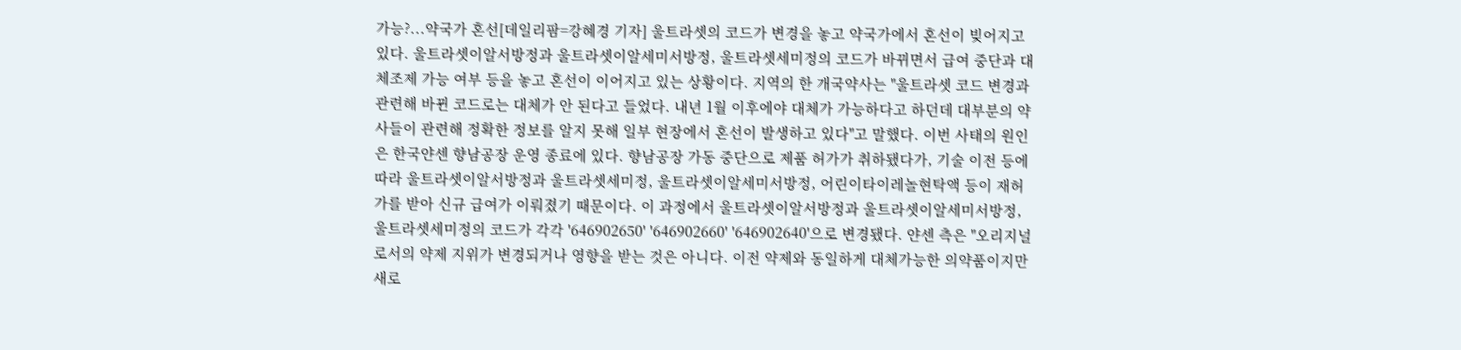가능?...약국가 혼선[데일리팜=강혜경 기자] 울트라셋의 코드가 변경을 놓고 약국가에서 혼선이 빚어지고 있다. 울트라셋이알서방정과 울트라셋이알세미서방정, 울트라셋세미정의 코드가 바뀌면서 급여 중단과 대체조제 가능 여부 등을 놓고 혼선이 이어지고 있는 상황이다. 지역의 한 개국약사는 "울트라셋 코드 변경과 관련해 바뀐 코드로는 대체가 안 된다고 들었다. 내년 1월 이후에야 대체가 가능하다고 하던데 대부분의 약사들이 관련해 정확한 정보를 알지 못해 일부 현장에서 혼선이 발생하고 있다"고 말했다. 이번 사태의 원인은 한국얀센 향남공장 운영 종료에 있다. 향남공장 가동 중단으로 제품 허가가 취하됐다가, 기술 이전 등에 따라 울트라셋이알서방정과 울트라셋세미정, 울트라셋이알세미서방정, 어린이타이레놀현탁액 등이 재허가를 받아 신규 급여가 이뤄졌기 때문이다. 이 과정에서 울트라셋이알서방정과 울트라셋이알세미서방정, 울트라셋세미정의 코드가 각각 '646902650' '646902660' '646902640'으로 변경됐다. 얀센 측은 "오리지널로서의 약제 지위가 변경되거나 영향을 받는 것은 아니다. 이전 약제와 동일하게 대체가능한 의약품이지만 새로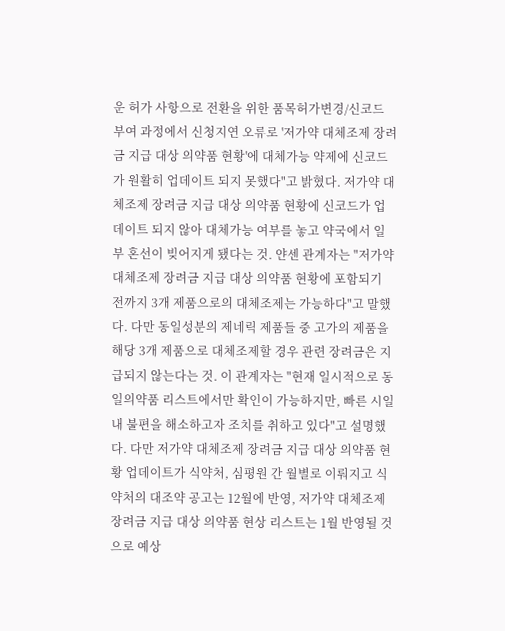운 허가 사항으로 전환을 위한 품목허가변경/신코드 부여 과정에서 신청지연 오류로 '저가약 대체조제 장려금 지급 대상 의약품 현황'에 대체가능 약제에 신코드가 원활히 업데이트 되지 못했다"고 밝혔다. 저가약 대체조제 장려금 지급 대상 의약품 현황에 신코드가 업데이트 되지 않아 대체가능 여부를 놓고 약국에서 일부 혼선이 빚어지게 됐다는 것. 얀센 관계자는 "저가약 대체조제 장려금 지급 대상 의약품 현황에 포함되기 전까지 3개 제품으로의 대체조제는 가능하다"고 말했다. 다만 동일성분의 제네릭 제품들 중 고가의 제품을 해당 3개 제품으로 대체조제할 경우 관련 장려금은 지급되지 않는다는 것. 이 관계자는 "현재 일시적으로 동일의약품 리스트에서만 확인이 가능하지만, 빠른 시일 내 불편을 해소하고자 조치를 취하고 있다"고 설명했다. 다만 저가약 대체조제 장려금 지급 대상 의약품 현황 업데이트가 식약처, 심평원 간 월별로 이뤄지고 식약처의 대조약 공고는 12월에 반영, 저가약 대체조제 장려금 지급 대상 의약품 현상 리스트는 1월 반영될 것으로 예상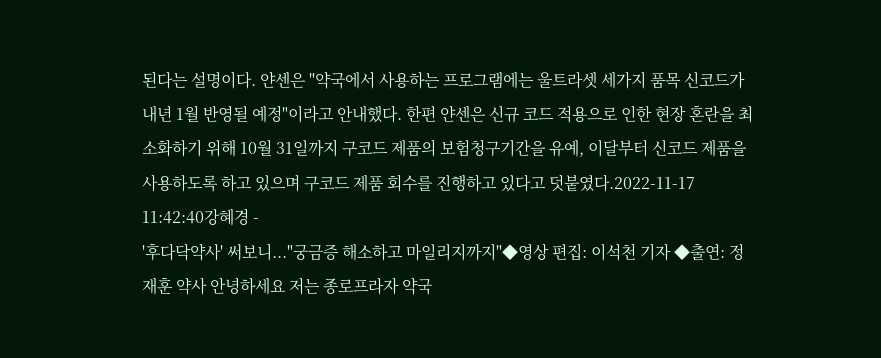된다는 설명이다. 얀센은 "약국에서 사용하는 프로그램에는 울트라셋 세가지 품목 신코드가 내년 1월 반영될 예정"이라고 안내했다. 한편 얀센은 신규 코드 적용으로 인한 현장 혼란을 최소화하기 위해 10월 31일까지 구코드 제품의 보험청구기간을 유예, 이달부터 신코드 제품을 사용하도록 하고 있으며 구코드 제품 회수를 진행하고 있다고 덧붙였다.2022-11-17 11:42:40강혜경 -
'후다닥약사' 써보니..."궁금증 해소하고 마일리지까지"◆영상 편집: 이석천 기자 ◆출연: 정재훈 약사 안녕하세요 저는 종로프라자 약국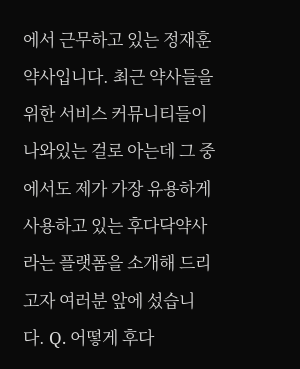에서 근무하고 있는 정재훈 약사입니다. 최근 약사들을 위한 서비스 커뮤니티들이 나와있는 걸로 아는데 그 중에서도 제가 가장 유용하게 사용하고 있는 후다닥약사라는 플랫폼을 소개해 드리고자 여러분 앞에 섰습니다. Q. 어떻게 후다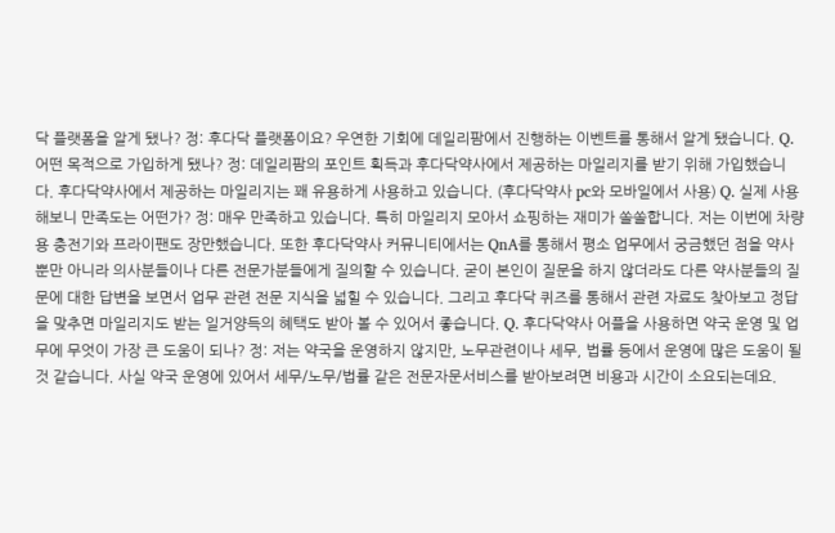닥 플랫폼을 알게 됐나? 정: 후다닥 플랫폼이요? 우연한 기회에 데일리팜에서 진행하는 이벤트를 통해서 알게 됐습니다. Q. 어떤 목적으로 가입하게 됐나? 정: 데일리팜의 포인트 획득과 후다닥약사에서 제공하는 마일리지를 받기 위해 가입했습니다. 후다닥약사에서 제공하는 마일리지는 꽤 유용하게 사용하고 있습니다. (후다닥약사 pc와 모바일에서 사용) Q. 실제 사용해보니 만족도는 어떤가? 정: 매우 만족하고 있습니다. 특히 마일리지 모아서 쇼핑하는 재미가 쏠쏠합니다. 저는 이번에 차량용 충전기와 프라이팬도 장만했습니다. 또한 후다닥약사 커뮤니티에서는 QnA를 통해서 평소 업무에서 궁금했던 점을 약사 뿐만 아니라 의사분들이나 다른 전문가분들에게 질의할 수 있습니다. 굳이 본인이 질문을 하지 않더라도 다른 약사분들의 질문에 대한 답변을 보면서 업무 관련 전문 지식을 넓힐 수 있습니다. 그리고 후다닥 퀴즈를 통해서 관련 자료도 찾아보고 정답을 맞추면 마일리지도 받는 일거양득의 혜택도 받아 볼 수 있어서 좋습니다. Q. 후다닥약사 어플을 사용하면 약국 운영 및 업무에 무엇이 가장 큰 도움이 되나? 정: 저는 약국을 운영하지 않지만, 노무관련이나 세무, 법률 등에서 운영에 많은 도움이 될 것 같습니다. 사실 약국 운영에 있어서 세무/노무/법률 같은 전문자문서비스를 받아보려면 비용과 시간이 소요되는데요.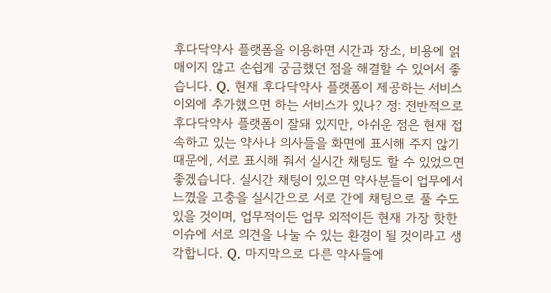후다닥약사 플랫폼을 이용하면 시간과 장소, 비용에 얽매이지 않고 손쉽게 궁금했던 점을 해결할 수 있어서 좋습니다. Q. 현재 후다닥약사 플랫폼이 제공하는 서비스 이외에 추가했으면 하는 서비스가 있나? 정: 전반적으로 후다닥약사 플랫폼이 잘돼 있지만, 아쉬운 점은 현재 접속하고 있는 약사나 의사들을 화면에 표시해 주지 않기 때문에, 서로 표시해 줘서 실시간 채팅도 할 수 있었으면 좋겠습니다. 실시간 채팅이 있으면 약사분들이 업무에서 느꼈을 고충을 실시간으로 서로 간에 채팅으로 풀 수도 있을 것이며, 업무적이든 업무 외적이든 현재 가장 핫한 이슈에 서로 의견을 나눌 수 있는 환경이 될 것이라고 생각합니다. Q. 마지막으로 다른 약사들에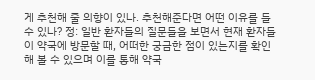게 추천해 줄 의향이 있나. 추천해준다면 어떤 이유를 들 수 있나? 정: 일반 환자들의 질문들을 보면서 현재 환자들이 약국에 방문할 때, 어떠한 궁금한 점이 있는지를 확인해 볼 수 있으며 이를 통해 약국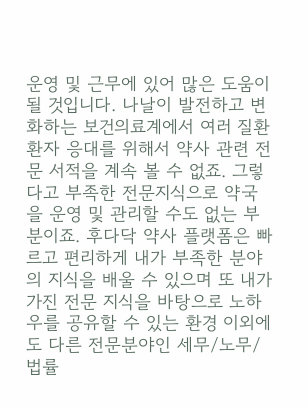운영 및 근무에 있어 많은 도움이 될 것입니다. 나날이 발전하고 변화하는 보건의료계에서 여러 질환 환자 응대를 위해서 약사 관련 전문 서적을 계속 볼 수 없죠. 그렇다고 부족한 전문지식으로 약국을 운영 및 관리할 수도 없는 부분이죠. 후다닥 약사 플랫폼은 빠르고 편리하게 내가 부족한 분야의 지식을 배울 수 있으며 또 내가 가진 전문 지식을 바탕으로 노하우를 공유할 수 있는 환경 이외에도 다른 전문분야인 세무/노무/법률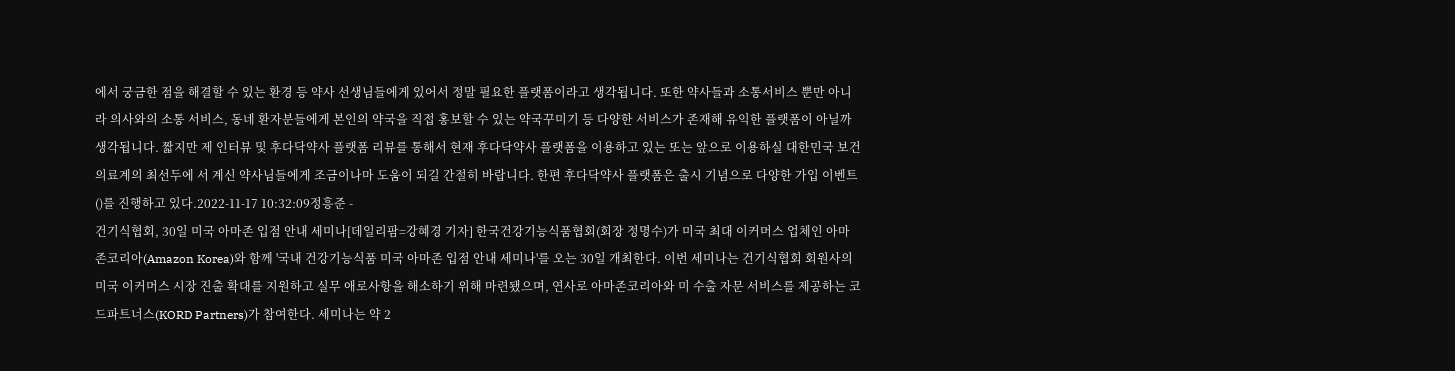에서 궁금한 점을 해결할 수 있는 환경 등 약사 선생님들에게 있어서 정말 필요한 플랫폼이라고 생각됩니다. 또한 약사들과 소통서비스 뿐만 아니라 의사와의 소통 서비스, 동네 환자분들에게 본인의 약국을 직접 홍보할 수 있는 약국꾸미기 등 다양한 서비스가 존재해 유익한 플랫폼이 아닐까 생각됩니다. 짧지만 제 인터뷰 및 후다닥약사 플랫폼 리뷰를 통해서 현재 후다닥약사 플랫폼을 이용하고 있는 또는 앞으로 이용하실 대한민국 보건 의료계의 최선두에 서 계신 약사님들에게 조금이나마 도움이 되길 간절히 바랍니다. 한편 후다닥약사 플랫폼은 출시 기념으로 다양한 가입 이벤트()를 진행하고 있다.2022-11-17 10:32:09정흥준 -
건기식협회, 30일 미국 아마존 입점 안내 세미나[데일리팜=강혜경 기자] 한국건강기능식품협회(회장 정명수)가 미국 최대 이커머스 업체인 아마존코리아(Amazon Korea)와 함께 '국내 건강기능식품 미국 아마존 입점 안내 세미나'를 오는 30일 개최한다. 이번 세미나는 건기식협회 회원사의 미국 이커머스 시장 진출 확대를 지원하고 실무 애로사항을 해소하기 위해 마련됐으며, 연사로 아마존코리아와 미 수출 자문 서비스를 제공하는 코드파트너스(KORD Partners)가 참여한다. 세미나는 약 2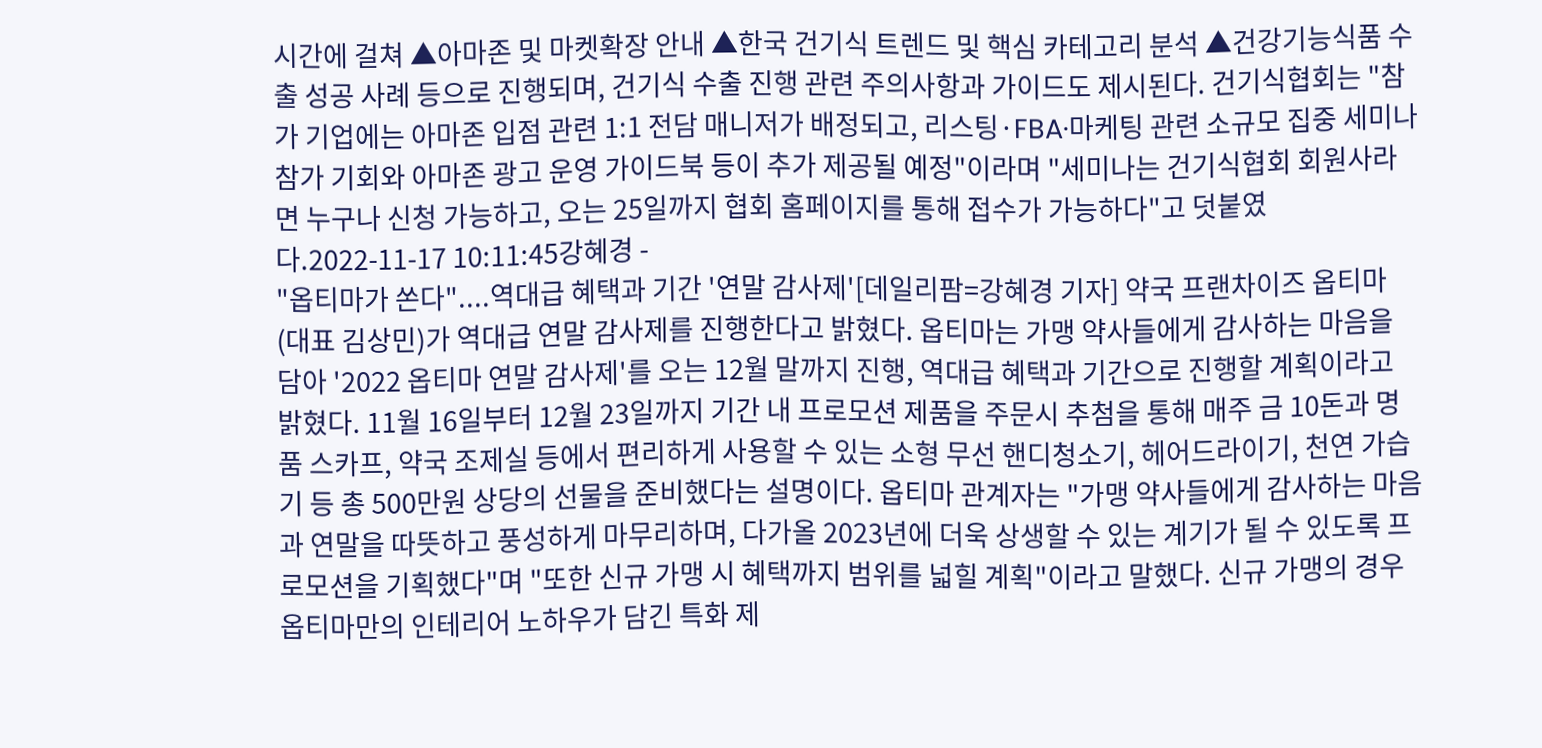시간에 걸쳐 ▲아마존 및 마켓확장 안내 ▲한국 건기식 트렌드 및 핵심 카테고리 분석 ▲건강기능식품 수출 성공 사례 등으로 진행되며, 건기식 수출 진행 관련 주의사항과 가이드도 제시된다. 건기식협회는 "참가 기업에는 아마존 입점 관련 1:1 전담 매니저가 배정되고, 리스팅·FBA·마케팅 관련 소규모 집중 세미나 참가 기회와 아마존 광고 운영 가이드북 등이 추가 제공될 예정"이라며 "세미나는 건기식협회 회원사라면 누구나 신청 가능하고, 오는 25일까지 협회 홈페이지를 통해 접수가 가능하다"고 덧붙였다.2022-11-17 10:11:45강혜경 -
"옵티마가 쏜다"....역대급 혜택과 기간 '연말 감사제'[데일리팜=강혜경 기자] 약국 프랜차이즈 옵티마(대표 김상민)가 역대급 연말 감사제를 진행한다고 밝혔다. 옵티마는 가맹 약사들에게 감사하는 마음을 담아 '2022 옵티마 연말 감사제'를 오는 12월 말까지 진행, 역대급 혜택과 기간으로 진행할 계획이라고 밝혔다. 11월 16일부터 12월 23일까지 기간 내 프로모션 제품을 주문시 추첨을 통해 매주 금 10돈과 명품 스카프, 약국 조제실 등에서 편리하게 사용할 수 있는 소형 무선 핸디청소기, 헤어드라이기, 천연 가습기 등 총 500만원 상당의 선물을 준비했다는 설명이다. 옵티마 관계자는 "가맹 약사들에게 감사하는 마음과 연말을 따뜻하고 풍성하게 마무리하며, 다가올 2023년에 더욱 상생할 수 있는 계기가 될 수 있도록 프로모션을 기획했다"며 "또한 신규 가맹 시 혜택까지 범위를 넓힐 계획"이라고 말했다. 신규 가맹의 경우 옵티마만의 인테리어 노하우가 담긴 특화 제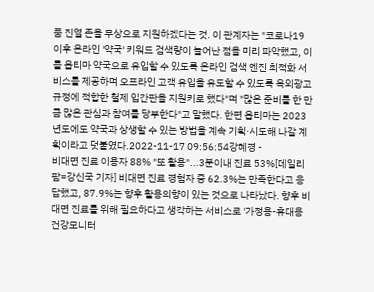품 진열 존을 무상으로 지원하겠다는 것. 이 관계자는 "코로나19 이후 온라인 '약국' 키워드 검색량이 늘어난 점을 미리 파악했고, 이를 옵티마 약국으로 유입할 수 있도록 온라인 검색 엔진 최적화 서비스를 제공하며 오프라인 고객 유입을 유도할 수 있도록 옥외광고규정에 적합한 철제 입간판을 지원키로 했다"며 "많은 준비를 한 만큼 많은 관심과 참여를 당부한다"고 말했다. 한편 옵티마는 2023년도에도 약국과 상생할 수 있는 방법을 계속 기획·시도해 나갈 계획이라고 덧붙였다.2022-11-17 09:56:54강혜경 -
비대면 진료 이용자 88% "또 활용"...3분이내 진료 53%[데일리팜=강신국 기자] 비대면 진료 경험자 중 62.3%는 만족한다고 응답했고, 87.9%는 향후 활용의향이 있는 것으로 나타났다. 향후 비대면 진료를 위해 필요하다고 생각하는 서비스로 '가정용-휴대용 건강모니터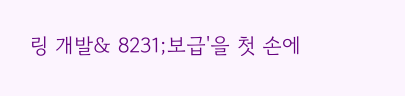링 개발& 8231;보급'을 첫 손에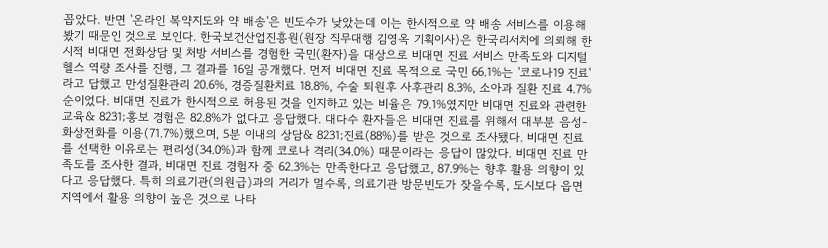꼽았다. 반면 '온라인 복약지도와 약 배송'은 빈도수가 낮았는데 이는 한시적으로 약 배송 서비스를 이용해 봤기 때문인 것으로 보인다. 한국보건산업진흥원(원장 직무대행 김영옥 기획이사)은 한국리서치에 의뢰해 한시적 비대면 전화상담 및 처방 서비스를 경험한 국민(환자)을 대상으로 비대면 진료 서비스 만족도와 디지털헬스 역량 조사를 진행, 그 결과를 16일 공개했다. 먼저 비대면 진료 목적으로 국민 66.1%는 '코로나19 진료'라고 답했고 만성질환관리 20.6%, 경증질환치료 18.8%, 수술 퇴원후 사후관리 8.3%, 소아과 질환 진료 4.7% 순이었다. 비대면 진료가 한시적으로 허용된 것을 인지하고 있는 비율은 79.1%였지만 비대면 진료와 관련한 교육& 8231;홍보 경험은 82.8%가 없다고 응답했다. 대다수 환자들은 비대면 진료를 위해서 대부분 음성-화상전화를 이용(71.7%)했으며, 5분 이내의 상담& 8231;진료(88%)를 받은 것으로 조사됐다. 비대면 진료를 선택한 이유로는 편리성(34.0%)과 함께 코로나 격리(34.0%) 때문이라는 응답이 많았다. 비대면 진료 만족도를 조사한 결과, 비대면 진료 경험자 중 62.3%는 만족한다고 응답했고, 87.9%는 향후 활용 의향이 있다고 응답했다. 특히 의료기관(의원급)과의 거리가 멀수록, 의료기관 방문빈도가 잦을수록, 도시보다 읍면지역에서 활용 의향이 높은 것으로 나타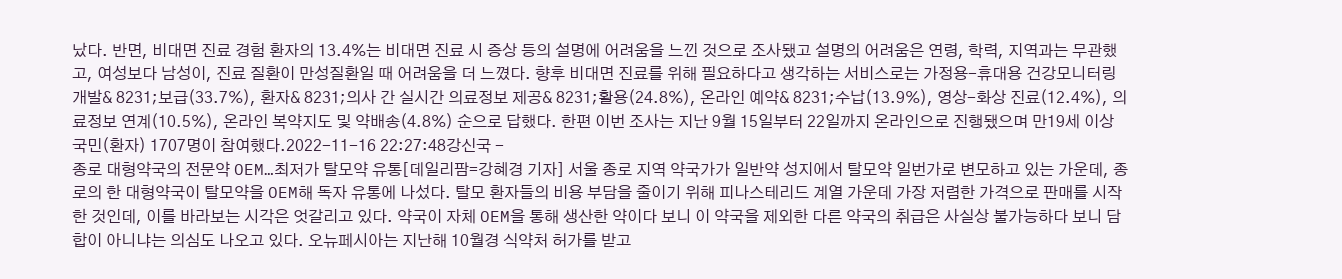났다. 반면, 비대면 진료 경험 환자의 13.4%는 비대면 진료 시 증상 등의 설명에 어려움을 느낀 것으로 조사됐고 설명의 어려움은 연령, 학력, 지역과는 무관했고, 여성보다 남성이, 진료 질환이 만성질환일 때 어려움을 더 느꼈다. 향후 비대면 진료를 위해 필요하다고 생각하는 서비스로는 가정용-휴대용 건강모니터링 개발& 8231;보급(33.7%), 환자& 8231;의사 간 실시간 의료정보 제공& 8231;활용(24.8%), 온라인 예약& 8231;수납(13.9%), 영상-화상 진료(12.4%), 의료정보 연계(10.5%), 온라인 복약지도 및 약배송(4.8%) 순으로 답했다. 한편 이번 조사는 지난 9월 15일부터 22일까지 온라인으로 진행됐으며 만19세 이상 국민(환자) 1707명이 참여했다.2022-11-16 22:27:48강신국 -
종로 대형약국의 전문약 OEM…최저가 탈모약 유통[데일리팜=강혜경 기자] 서울 종로 지역 약국가가 일반약 성지에서 탈모약 일번가로 변모하고 있는 가운데, 종로의 한 대형약국이 탈모약을 OEM해 독자 유통에 나섰다. 탈모 환자들의 비용 부담을 줄이기 위해 피나스테리드 계열 가운데 가장 저렴한 가격으로 판매를 시작한 것인데, 이를 바라보는 시각은 엇갈리고 있다. 약국이 자체 OEM을 통해 생산한 약이다 보니 이 약국을 제외한 다른 약국의 취급은 사실상 불가능하다 보니 담합이 아니냐는 의심도 나오고 있다. 오뉴페시아는 지난해 10월경 식약처 허가를 받고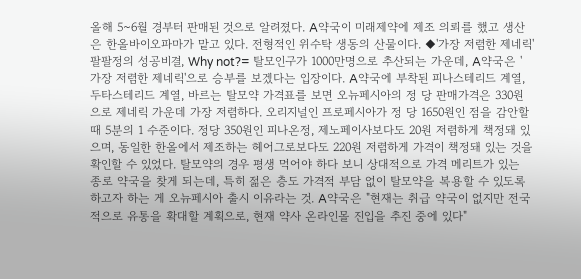올해 5~6월 경부터 판매된 것으로 알려졌다. A약국이 미래제약에 제조 의뢰를 했고 생산은 한올바이오파마가 맡고 있다. 전형적인 위수탁 생동의 산물이다. ◆'가장 저렴한 제네릭' 팔팔정의 성공비결, Why not?= 탈모인구가 1000만명으로 추산되는 가운데, A약국은 '가장 저렴한 제네릭'으로 승부를 보겠다는 입장이다. A약국에 부착된 피나스테리드 계열, 두타스테리드 계열, 바르는 탈모약 가격표를 보면 오뉴페시아의 정 당 판매가격은 330원으로 제네릭 가운데 가장 저렴하다. 오리지널인 프로페시아가 정 당 1650원인 점을 감안할 때 5분의 1 수준이다. 정당 350원인 피나온정, 제노페이사보다도 20원 저렴하게 책정돼 있으며, 동일한 한올에서 제조하는 헤어그로보다도 220원 저렴하게 가격이 책정돼 있는 것을 확인할 수 있었다. 탈모약의 경우 평생 먹어야 하다 보니 상대적으로 가격 메리트가 있는 종로 약국을 찾게 되는데, 특히 젊은 층도 가격적 부담 없이 탈모약을 복용할 수 있도록 하고자 하는 게 오뉴페시아 출시 이유라는 것. A약국은 "현재는 취급 약국이 없지만 전국적으로 유통을 확대할 계획으로, 현재 약사 온라인몰 진입을 추진 중에 있다"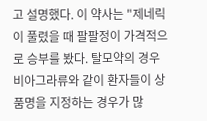고 설명했다. 이 약사는 "제네릭이 풀렸을 때 팔팔정이 가격적으로 승부를 봤다. 탈모약의 경우 비아그라류와 같이 환자들이 상품명을 지정하는 경우가 많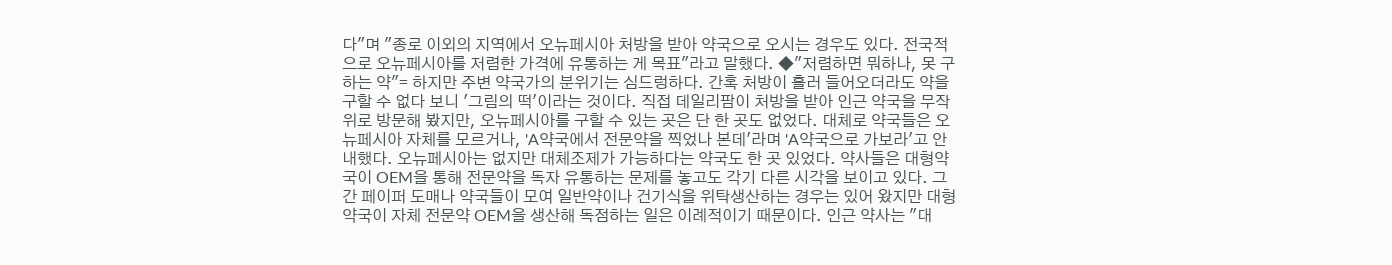다"며 "종로 이외의 지역에서 오뉴페시아 처방을 받아 약국으로 오시는 경우도 있다. 전국적으로 오뉴페시아를 저렴한 가격에 유통하는 게 목표"라고 말했다. ◆"저렴하면 뭐하나, 못 구하는 약"= 하지만 주변 약국가의 분위기는 심드렁하다. 간혹 처방이 흘러 들어오더라도 약을 구할 수 없다 보니 '그림의 떡'이라는 것이다. 직접 데일리팜이 처방을 받아 인근 약국을 무작위로 방문해 봤지만, 오뉴페시아를 구할 수 있는 곳은 단 한 곳도 없었다. 대체로 약국들은 오뉴페시아 자체를 모르거나, 'A약국에서 전문약을 찍었나 본데'라며 'A약국으로 가보라'고 안내했다. 오뉴페시아는 없지만 대체조제가 가능하다는 약국도 한 곳 있었다. 약사들은 대형약국이 OEM을 통해 전문약을 독자 유통하는 문제를 놓고도 각기 다른 시각을 보이고 있다. 그간 페이퍼 도매나 약국들이 모여 일반약이나 건기식을 위탁생산하는 경우는 있어 왔지만 대형약국이 자체 전문약 OEM을 생산해 독점하는 일은 이례적이기 때문이다. 인근 약사는 "대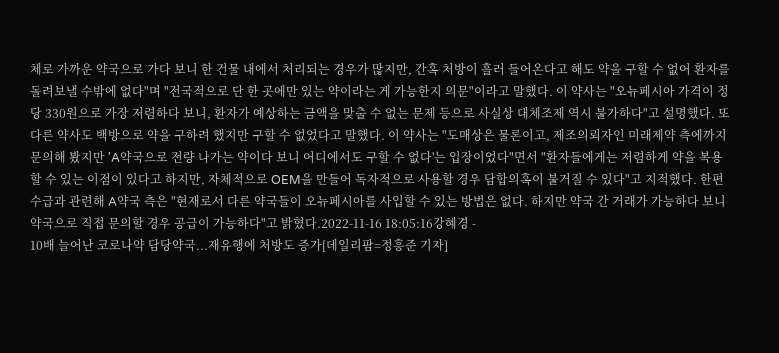체로 가까운 약국으로 가다 보니 한 건물 내에서 처리되는 경우가 많지만, 간혹 처방이 흘러 들어온다고 해도 약을 구할 수 없어 환자를 돌려보낼 수밖에 없다"며 "전국적으로 단 한 곳에만 있는 약이라는 게 가능한지 의문"이라고 말했다. 이 약사는 "오뉴페시아 가격이 정 당 330원으로 가장 저렴하다 보니, 환자가 예상하는 금액을 맞출 수 없는 문제 등으로 사실상 대체조제 역시 불가하다"고 설명했다. 또 다른 약사도 백방으로 약을 구하려 했지만 구할 수 없었다고 말했다. 이 약사는 "도매상은 물론이고, 제조의뢰자인 미래제약 측에까지 문의해 봤지만 'A약국으로 전량 나가는 약이다 보니 어디에서도 구할 수 없다'는 입장이었다"면서 "환자들에게는 저렴하게 약을 복용할 수 있는 이점이 있다고 하지만, 자체적으로 OEM을 만들어 독자적으로 사용할 경우 담합의혹이 불거질 수 있다"고 지적했다. 한편 수급과 관련해 A약국 측은 "현재로서 다른 약국들이 오뉴페시아를 사입할 수 있는 방법은 없다. 하지만 약국 간 거래가 가능하다 보니 약국으로 직접 문의할 경우 공급이 가능하다"고 밝혔다.2022-11-16 18:05:16강혜경 -
10배 늘어난 코로나약 담당약국...재유행에 처방도 증가[데일리팜=정흥준 기자]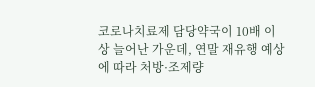코로나치료제 담당약국이 10배 이상 늘어난 가운데, 연말 재유행 예상에 따라 처방·조제량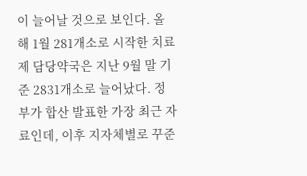이 늘어날 것으로 보인다. 올해 1월 281개소로 시작한 치료제 담당약국은 지난 9월 말 기준 2831개소로 늘어났다. 정부가 합산 발표한 가장 최근 자료인데, 이후 지자체별로 꾸준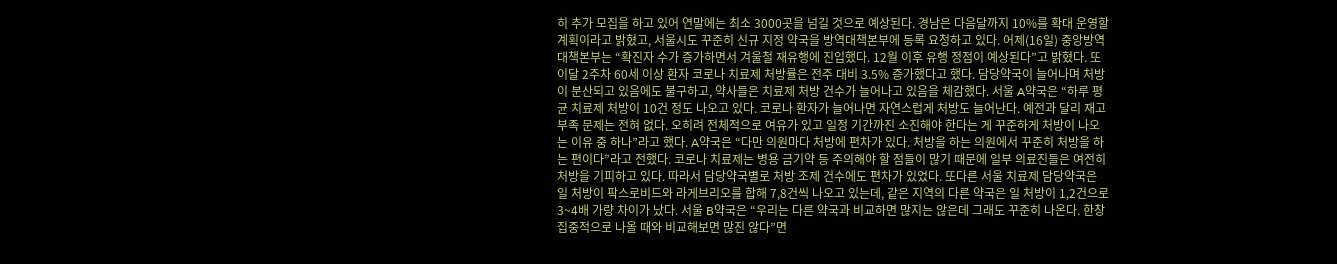히 추가 모집을 하고 있어 연말에는 최소 3000곳을 넘길 것으로 예상된다. 경남은 다음달까지 10%를 확대 운영할 계획이라고 밝혔고, 서울시도 꾸준히 신규 지정 약국을 방역대책본부에 등록 요청하고 있다. 어제(16일) 중앙방역대책본부는 “확진자 수가 증가하면서 겨울철 재유행에 진입했다. 12월 이후 유행 정점이 예상된다”고 밝혔다. 또 이달 2주차 60세 이상 환자 코로나 치료제 처방률은 전주 대비 3.5% 증가했다고 했다. 담당약국이 늘어나며 처방이 분산되고 있음에도 불구하고, 약사들은 치료제 처방 건수가 늘어나고 있음을 체감했다. 서울 A약국은 “하루 평균 치료제 처방이 10건 정도 나오고 있다. 코로나 환자가 늘어나면 자연스럽게 처방도 늘어난다. 예전과 달리 재고 부족 문제는 전혀 없다. 오히려 전체적으로 여유가 있고 일정 기간까진 소진해야 한다는 게 꾸준하게 처방이 나오는 이유 중 하나”라고 했다. A약국은 “다만 의원마다 처방에 편차가 있다. 처방을 하는 의원에서 꾸준히 처방을 하는 편이다”라고 전했다. 코로나 치료제는 병용 금기약 등 주의해야 할 점들이 많기 때문에 일부 의료진들은 여전히 처방을 기피하고 있다. 따라서 담당약국별로 처방 조제 건수에도 편차가 있었다. 또다른 서울 치료제 담당약국은 일 처방이 팍스로비드와 라게브리오를 합해 7,8건씩 나오고 있는데, 같은 지역의 다른 약국은 일 처방이 1,2건으로 3~4배 가량 차이가 났다. 서울 B약국은 “우리는 다른 약국과 비교하면 많지는 않은데 그래도 꾸준히 나온다. 한창 집중적으로 나올 때와 비교해보면 많진 않다”면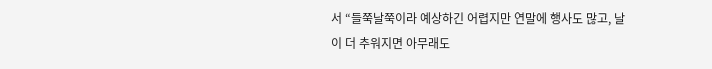서 “들쭉날쭉이라 예상하긴 어렵지만 연말에 행사도 많고, 날이 더 추워지면 아무래도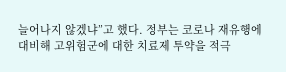늘어나지 않겠냐”고 했다. 정부는 코로나 재유행에 대비해 고위험군에 대한 치료제 투약을 적극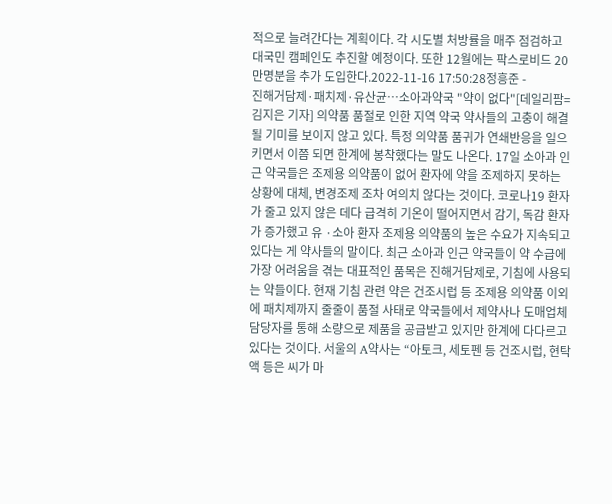적으로 늘려간다는 계획이다. 각 시도별 처방률을 매주 점검하고 대국민 캠페인도 추진할 예정이다. 또한 12월에는 팍스로비드 20만명분을 추가 도입한다.2022-11-16 17:50:28정흥준 -
진해거담제·패치제·유산균…소아과약국 "약이 없다"[데일리팜=김지은 기자] 의약품 품절로 인한 지역 약국 약사들의 고충이 해결될 기미를 보이지 않고 있다. 특정 의약품 품귀가 연쇄반응을 일으키면서 이쯤 되면 한계에 봉착했다는 말도 나온다. 17일 소아과 인근 약국들은 조제용 의약품이 없어 환자에 약을 조제하지 못하는 상황에 대체, 변경조제 조차 여의치 않다는 것이다. 코로나19 환자가 줄고 있지 않은 데다 급격히 기온이 떨어지면서 감기, 독감 환자가 증가했고 유 ·소아 환자 조제용 의약품의 높은 수요가 지속되고 있다는 게 약사들의 말이다. 최근 소아과 인근 약국들이 약 수급에 가장 어려움을 겪는 대표적인 품목은 진해거담제로, 기침에 사용되는 약들이다. 현재 기침 관련 약은 건조시럽 등 조제용 의약품 이외에 패치제까지 줄줄이 품절 사태로 약국들에서 제약사나 도매업체 담당자를 통해 소량으로 제품을 공급받고 있지만 한계에 다다르고 있다는 것이다. 서울의 A약사는 “아토크, 세토펜 등 건조시럽, 현탁액 등은 씨가 마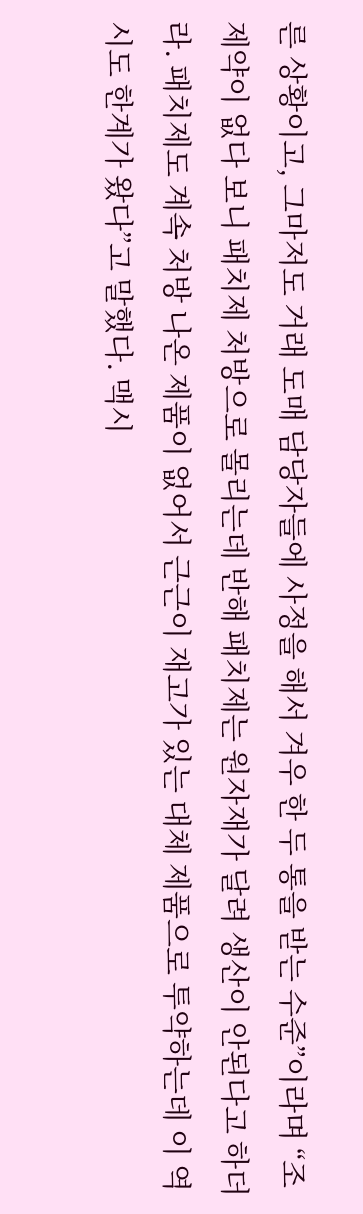른 상황이고, 그마저도 거래 도매 담당자들에 사정을 해서 겨우 한 두 통을 받는 수준”이라며 “조제약이 없다 보니 패치제 처방으로 몰리는데 반해 패치제는 원자재가 달려 생산이 안된다고 하더라. 패치제도 계속 처방 나온 제품이 없어서 근근이 재고가 있는 대체 제품으로 투약하는데 이 역시도 한계가 왔다”고 말했다. 맥시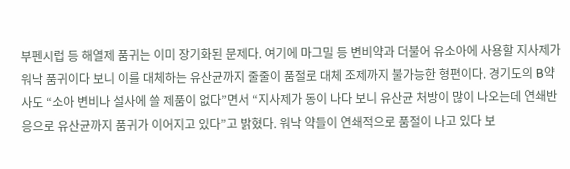부펜시럽 등 해열제 품귀는 이미 장기화된 문제다. 여기에 마그밀 등 변비약과 더불어 유소아에 사용할 지사제가 워낙 품귀이다 보니 이를 대체하는 유산균까지 줄줄이 품절로 대체 조제까지 불가능한 형편이다. 경기도의 B약사도 “소아 변비나 설사에 쓸 제품이 없다”면서 “지사제가 동이 나다 보니 유산균 처방이 많이 나오는데 연쇄반응으로 유산균까지 품귀가 이어지고 있다”고 밝혔다. 워낙 약들이 연쇄적으로 품절이 나고 있다 보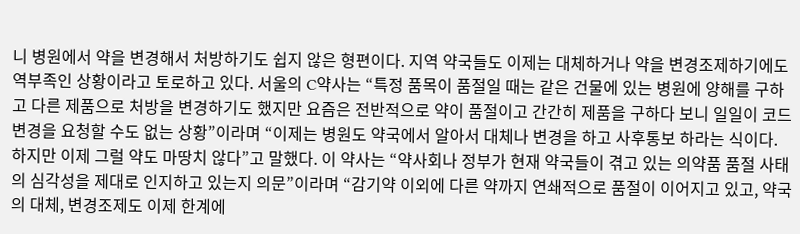니 병원에서 약을 변경해서 처방하기도 쉽지 않은 형편이다. 지역 약국들도 이제는 대체하거나 약을 변경조제하기에도 역부족인 상황이라고 토로하고 있다. 서울의 C약사는 “특정 품목이 품절일 때는 같은 건물에 있는 병원에 양해를 구하고 다른 제품으로 처방을 변경하기도 했지만 요즘은 전반적으로 약이 품절이고 간간히 제품을 구하다 보니 일일이 코드 변경을 요청할 수도 없는 상황”이라며 “이제는 병원도 약국에서 알아서 대체나 변경을 하고 사후통보 하라는 식이다. 하지만 이제 그럴 약도 마땅치 않다”고 말했다. 이 약사는 “약사회나 정부가 현재 약국들이 겪고 있는 의약품 품절 사태의 심각성을 제대로 인지하고 있는지 의문”이라며 “감기약 이외에 다른 약까지 연쇄적으로 품절이 이어지고 있고, 약국의 대체, 변경조제도 이제 한계에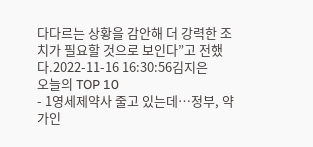다다르는 상황을 감안해 더 강력한 조치가 필요할 것으로 보인다”고 전했다.2022-11-16 16:30:56김지은
오늘의 TOP 10
- 1영세제약사 줄고 있는데…정부, 약가인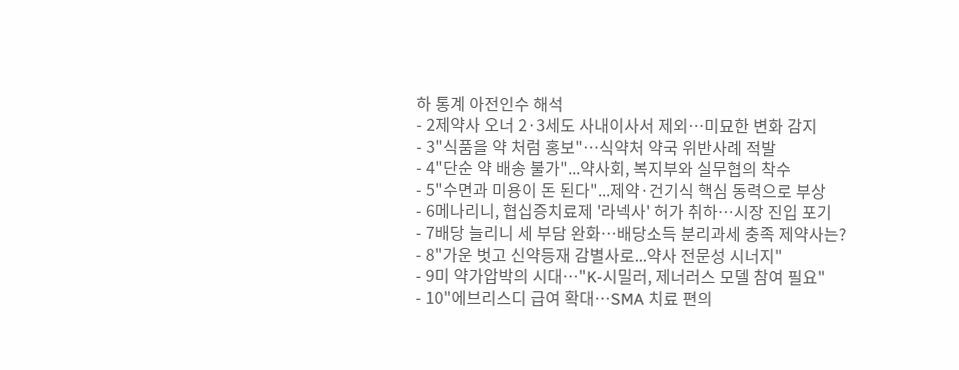하 통계 아전인수 해석
- 2제약사 오너 2·3세도 사내이사서 제외…미묘한 변화 감지
- 3"식품을 약 처럼 홍보"…식약처 약국 위반사례 적발
- 4"단순 약 배송 불가"...약사회, 복지부와 실무협의 착수
- 5"수면과 미용이 돈 된다"...제약·건기식 핵심 동력으로 부상
- 6메나리니, 협십증치료제 '라넥사' 허가 취하…시장 진입 포기
- 7배당 늘리니 세 부담 완화…배당소득 분리과세 충족 제약사는?
- 8"가운 벗고 신약등재 감별사로...약사 전문성 시너지"
- 9미 약가압박의 시대…"K-시밀러, 제너러스 모델 참여 필요"
- 10"에브리스디 급여 확대…SMA 치료 편의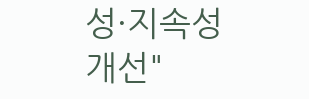성·지속성 개선"